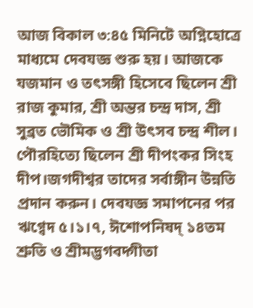আজ বিকাল ৩:৪৫ মিনিটে অগ্নিহোত্রে মাধ্যমে দেবযজ্ঞ শুরু হয়। আজকে যজমান ও তৎসঙ্গী হিসেবে ছিলেন শ্রী রাজ কুমার, শ্রী অন্তর চন্দ্র দাস, শ্রী সুব্রত ভৌমিক ও শ্রী উৎসব চন্দ্র শীল। পৌরহিত্যে ছিলেন শ্রী দীপংকর সিংহ দীপ।জগদীশ্বর তাদের সর্বাঙ্গীন উন্নতি প্রদান করুন। দেবযজ্ঞ সমাপনের পর ঋগ্বেদ ৫।১।৭, ঈশোপনিষদ্ ১৪তম শ্রুতি ও শ্রীমদ্ভগবদ্গীতা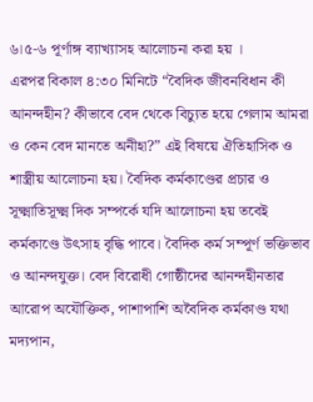৬।৫-৬ পূর্ণাঙ্গ ব্যাখ্যাসহ আলোচনা করা হয় ।
এরপর বিকাল ৪:৩০ মিনিটে “বৈদিক জীবনবিধান কী আনন্দহীন? কীভাবে বেদ থেকে বিচ্যুত হয়ে গেলাম আমরা ও কেন বেদ মানতে অনীহা?” এই বিষয়ে ঐতিহাসিক ও শাস্ত্রীয় আলোচনা হয়। বৈদিক কর্মকাণ্ডের প্রচার ও সূক্ষ্মাতিসূক্ষ্ম দিক সম্পর্কে যদি আলোচনা হয় তবেই কর্মকাণ্ডে উৎসাহ বৃদ্ধি পাবে। বৈদিক কর্ম সম্পূর্ণ ভক্তিভাব ও আনন্দযুক্ত। বেদ বিরোধী গোষ্ঠীদের আনন্দহীনতার আরোপ অযৌক্তিক, পাশাপাশি অবৈদিক কর্মকাণ্ড যথা মদ্যপান,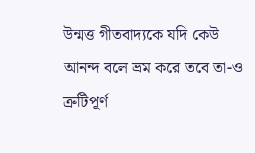উন্মত্ত গীতবাদ্যকে যদি কেউ আনন্দ বলে ভ্রম করে তবে তা-ও ত্রুটিপূর্ণ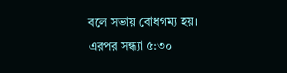বলে সভায় বোধগম্য হয়।
এরপর সন্ধ্যা ৫:৩০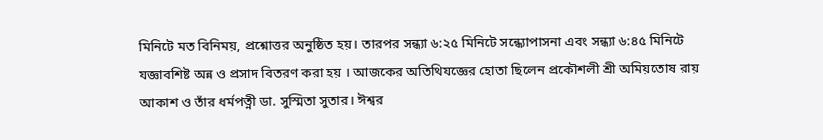মিনিটে মত বিনিময়, প্রশ্নোত্তর অনুষ্ঠিত হয়। তারপর সন্ধ্যা ৬:২৫ মিনিটে সন্ধ্যোপাসনা এবং সন্ধ্যা ৬:৪৫ মিনিটে যজ্ঞাবশিষ্ট অন্ন ও প্রসাদ বিতরণ করা হয় । আজকের অতিথিযজ্ঞের হোতা ছিলেন প্রকৌশলী শ্রী অমিয়তোষ রায় আকাশ ও তাঁর ধর্মপত্নী ডা. সুস্মিতা সুতার। ঈশ্বর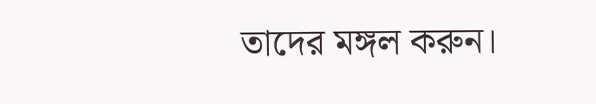তাদের মঙ্গল করুন।